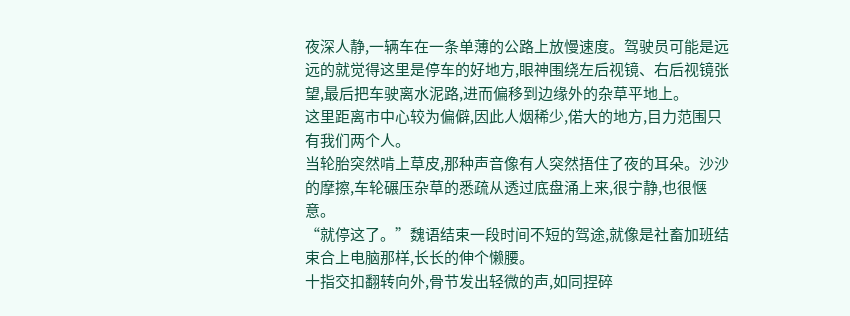夜深人静,一辆车在一条单薄的公路上放慢速度。驾驶员可能是远远的就觉得这里是停车的好地方,眼神围绕左后视镜、右后视镜张望,最后把车驶离水泥路,进而偏移到边缘外的杂草平地上。
这里距离市中心较为偏僻,因此人烟稀少,偌大的地方,目力范围只有我们两个人。
当轮胎突然啃上草皮,那种声音像有人突然捂住了夜的耳朵。沙沙的摩擦,车轮碾压杂草的悉疏从透过底盘涌上来,很宁静,也很惬意。
“就停这了。”魏语结束一段时间不短的驾途,就像是社畜加班结束合上电脑那样,长长的伸个懒腰。
十指交扣翻转向外,骨节发出轻微的声,如同捏碎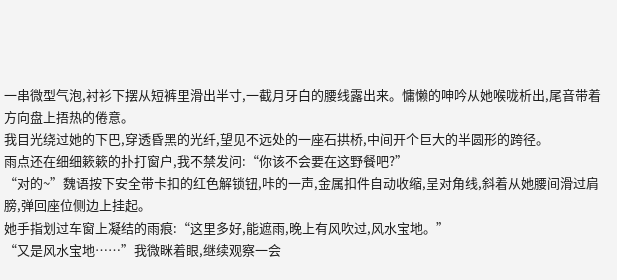一串微型气泡,衬衫下摆从短裤里滑出半寸,一截月牙白的腰线露出来。慵懒的呻吟从她喉咙析出,尾音带着方向盘上捂热的倦意。
我目光绕过她的下巴,穿透昏黑的光纤,望见不远处的一座石拱桥,中间开个巨大的半圆形的跨径。
雨点还在细细簌簌的扑打窗户,我不禁发问:“你该不会要在这野餐吧?”
“对的~”魏语按下安全带卡扣的红色解锁钮,咔的一声,金属扣件自动收缩,呈对角线,斜着从她腰间滑过肩膀,弹回座位侧边上挂起。
她手指划过车窗上凝结的雨痕:“这里多好,能遮雨,晚上有风吹过,风水宝地。”
“又是风水宝地……”我微眯着眼,继续观察一会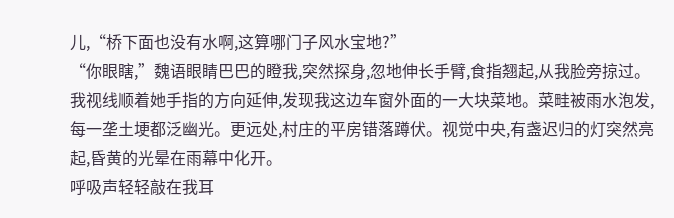儿,“桥下面也没有水啊,这算哪门子风水宝地?”
“你眼瞎,”魏语眼睛巴巴的瞪我,突然探身,忽地伸长手臂,食指翘起,从我脸旁掠过。
我视线顺着她手指的方向延伸,发现我这边车窗外面的一大块菜地。菜畦被雨水泡发,每一垄土埂都泛幽光。更远处,村庄的平房错落蹲伏。视觉中央,有盏迟归的灯突然亮起,昏黄的光晕在雨幕中化开。
呼吸声轻轻敲在我耳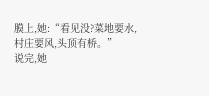膜上,她:“看见没?菜地要水,村庄要风,头顶有桥。”
说完,她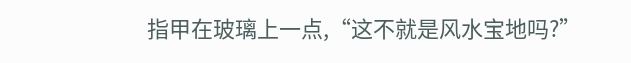指甲在玻璃上一点,“这不就是风水宝地吗?”